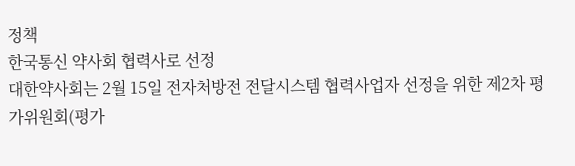정책
한국통신 약사회 협력사로 선정
대한약사회는 2월 15일 전자처방전 전달시스템 협력사업자 선정을 위한 제2차 평가위원회(평가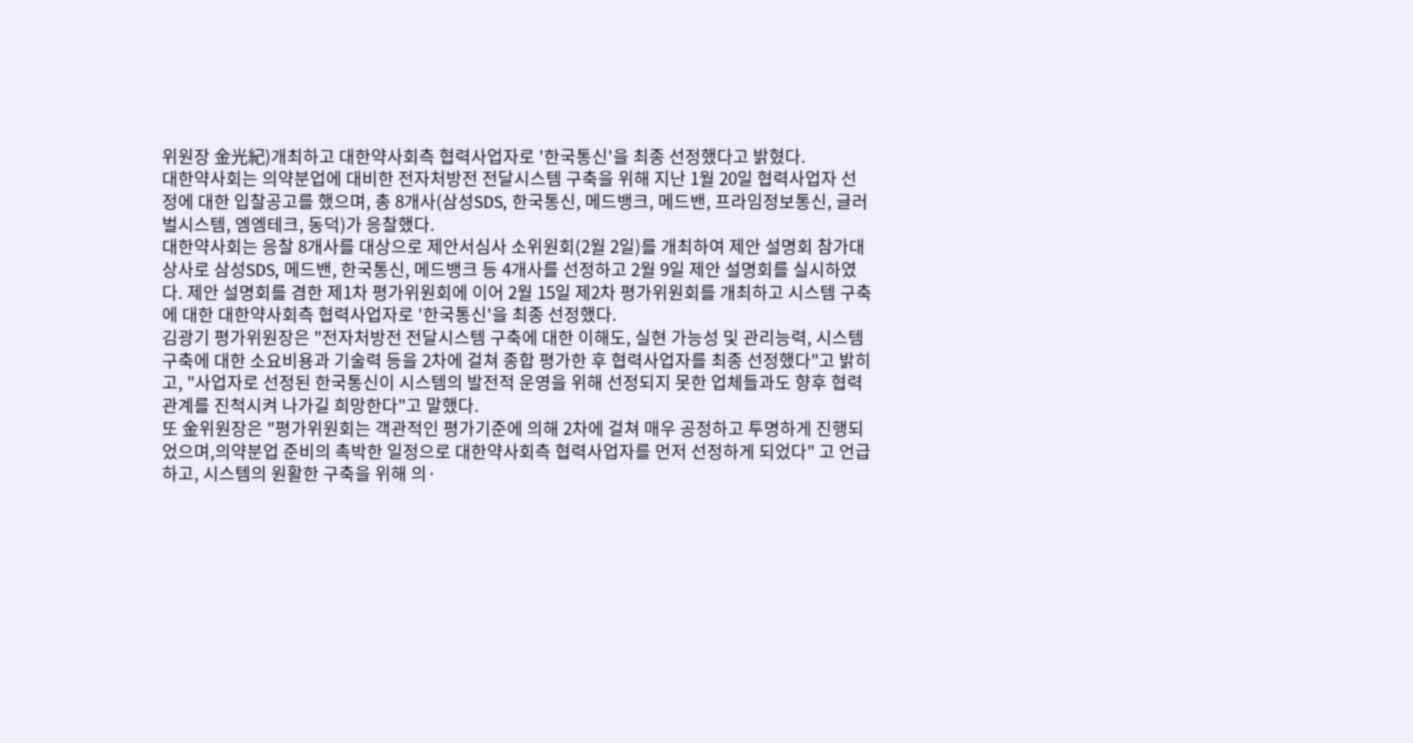위원장 金光紀)개최하고 대한약사회측 협력사업자로 '한국통신'을 최종 선정했다고 밝혔다.
대한약사회는 의약분업에 대비한 전자처방전 전달시스템 구축을 위해 지난 1월 20일 협력사업자 선정에 대한 입찰공고를 했으며, 총 8개사(삼성SDS, 한국통신, 메드뱅크, 메드밴, 프라임정보통신, 글러벌시스템, 엠엠테크, 동덕)가 응찰했다.
대한약사회는 응찰 8개사를 대상으로 제안서심사 소위원회(2월 2일)를 개최하여 제안 설명회 참가대상사로 삼성SDS, 메드밴, 한국통신, 메드뱅크 등 4개사를 선정하고 2월 9일 제안 설명회를 실시하였다. 제안 설명회를 겸한 제1차 평가위원회에 이어 2월 15일 제2차 평가위원회를 개최하고 시스템 구축에 대한 대한약사회측 협력사업자로 '한국통신'을 최종 선정했다.
김광기 평가위원장은 "전자처방전 전달시스템 구축에 대한 이해도, 실현 가능성 및 관리능력, 시스템 구축에 대한 소요비용과 기술력 등을 2차에 걸쳐 종합 평가한 후 협력사업자를 최종 선정했다"고 밝히고, "사업자로 선정된 한국통신이 시스템의 발전적 운영을 위해 선정되지 못한 업체들과도 향후 협력관계를 진척시켜 나가길 희망한다"고 말했다.
또 金위원장은 "평가위원회는 객관적인 평가기준에 의해 2차에 걸쳐 매우 공정하고 투명하게 진행되었으며,의약분업 준비의 촉박한 일정으로 대한약사회측 협력사업자를 먼저 선정하게 되었다" 고 언급하고, 시스템의 원활한 구축을 위해 의·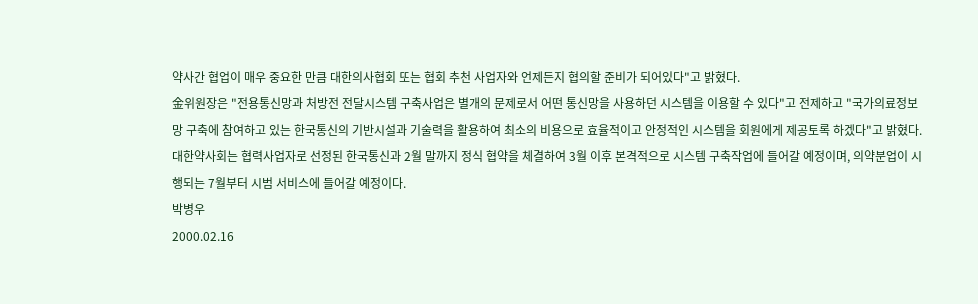약사간 협업이 매우 중요한 만큼 대한의사협회 또는 협회 추천 사업자와 언제든지 협의할 준비가 되어있다"고 밝혔다.
金위원장은 "전용통신망과 처방전 전달시스템 구축사업은 별개의 문제로서 어떤 통신망을 사용하던 시스템을 이용할 수 있다"고 전제하고 "국가의료정보망 구축에 참여하고 있는 한국통신의 기반시설과 기술력을 활용하여 최소의 비용으로 효율적이고 안정적인 시스템을 회원에게 제공토록 하겠다"고 밝혔다.
대한약사회는 협력사업자로 선정된 한국통신과 2월 말까지 정식 협약을 체결하여 3월 이후 본격적으로 시스템 구축작업에 들어갈 예정이며, 의약분업이 시행되는 7월부터 시범 서비스에 들어갈 예정이다.
박병우
2000.02.16